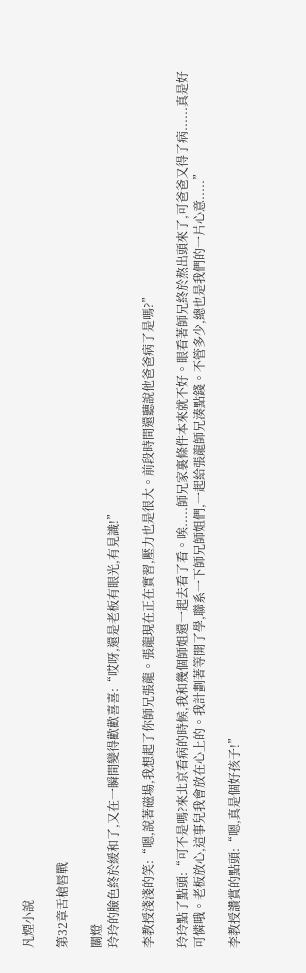凡煙小說

第32章舌槍唇戰

關燈
玲玲的臉色終於緩和了,又在一瞬間變得歡歡喜喜:“哎呀,還是老板有眼光,有見識!”

李教授淺淺的笑:“嗯,說著磁場,我想起了你師兄張龍。張龍現在正在實習,壓力也是很大。前段時間還聽說他爸爸病了是嗎?”

玲玲點了點頭:“可不是嗎?來北京看病的時候,我和幾個師姐還一起去看了看。唉.....師兄家裏條件本來就不好。眼看著師兄終於熬出頭來了,可爸爸又得了病......真是好可憐哦。老板放心,這事兒我會放在心上的。我計劃著等開了學,聯系一下師兄師姐們,一起給張龍師兄湊點錢。不管多少,總也是我們的一片心意.....”

李教授讚賞的點頭:“嗯,真是個好孩子!”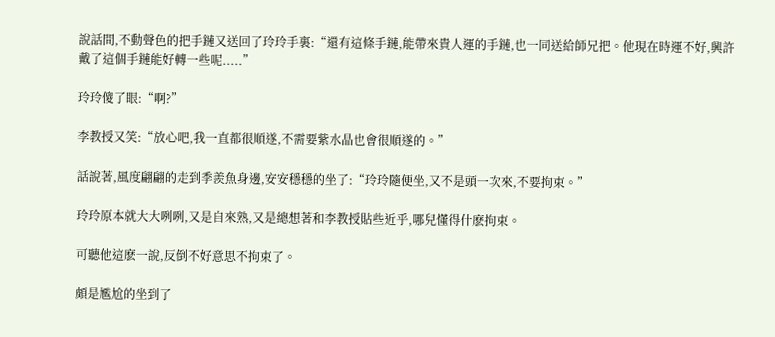說話間,不動聲色的把手鏈又送回了玲玲手裏:“還有這條手鏈,能帶來貴人運的手鏈,也一同送給師兄把。他現在時運不好,興許戴了這個手鏈能好轉一些呢.....”

玲玲傻了眼:“啊?”

李教授又笑:“放心吧,我一直都很順遂,不需要紫水晶也會很順遂的。”

話說著,風度翩翩的走到季羨魚身邊,安安穩穩的坐了:“玲玲隨便坐,又不是頭一次來,不要拘束。”

玲玲原本就大大咧咧,又是自來熟,又是總想著和李教授貼些近乎,哪兒懂得什麽拘束。

可聽他這麽一說,反倒不好意思不拘束了。

頗是尷尬的坐到了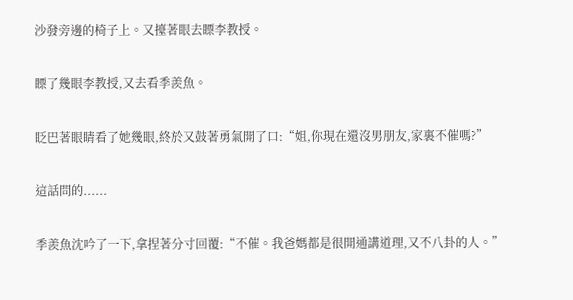沙發旁邊的椅子上。又擡著眼去瞟李教授。

瞟了幾眼李教授,又去看季羨魚。

眨巴著眼睛看了她幾眼,終於又鼓著勇氣開了口:“姐,你現在還沒男朋友,家裏不催嗎?”

這話問的......

季羨魚沈吟了一下,拿捏著分寸回覆:“不催。我爸媽都是很開通講道理,又不八卦的人。”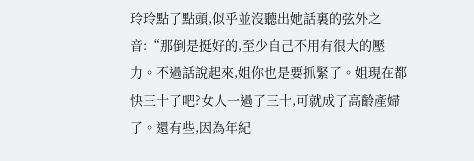玲玲點了點頭,似乎並沒聽出她話裏的弦外之音:“那倒是挺好的,至少自己不用有很大的壓力。不過話說起來,姐你也是要抓緊了。姐現在都快三十了吧?女人一過了三十,可就成了高齡產婦了。還有些,因為年紀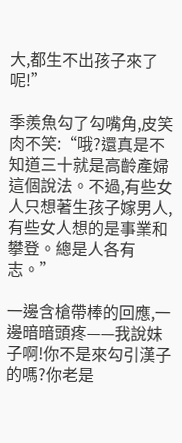大,都生不出孩子來了呢!”

季羨魚勾了勾嘴角,皮笑肉不笑:“哦?還真是不知道三十就是高齡產婦這個說法。不過,有些女人只想著生孩子嫁男人,有些女人想的是事業和攀登。總是人各有志。”

一邊含槍帶棒的回應,一邊暗暗頭疼——我說妹子啊!你不是來勾引漢子的嗎?你老是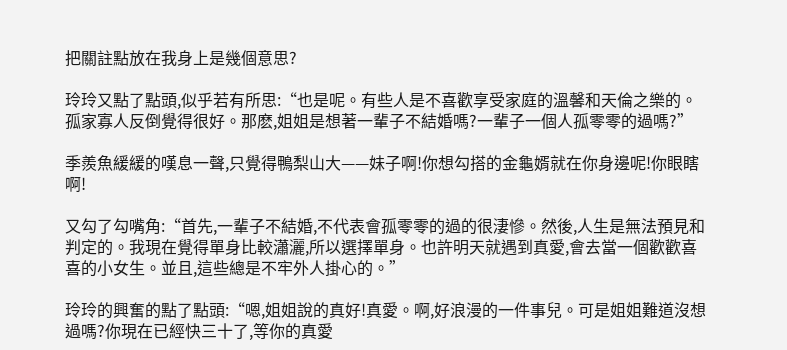把關註點放在我身上是幾個意思?

玲玲又點了點頭,似乎若有所思:“也是呢。有些人是不喜歡享受家庭的溫馨和天倫之樂的。孤家寡人反倒覺得很好。那麽,姐姐是想著一輩子不結婚嗎?一輩子一個人孤零零的過嗎?”

季羨魚緩緩的嘆息一聲,只覺得鴨梨山大——妹子啊!你想勾搭的金龜婿就在你身邊呢!你眼瞎啊!

又勾了勾嘴角:“首先,一輩子不結婚,不代表會孤零零的過的很淒慘。然後,人生是無法預見和判定的。我現在覺得單身比較瀟灑,所以選擇單身。也許明天就遇到真愛,會去當一個歡歡喜喜的小女生。並且,這些總是不牢外人掛心的。”

玲玲的興奮的點了點頭:“嗯,姐姐說的真好!真愛。啊,好浪漫的一件事兒。可是姐姐難道沒想過嗎?你現在已經快三十了,等你的真愛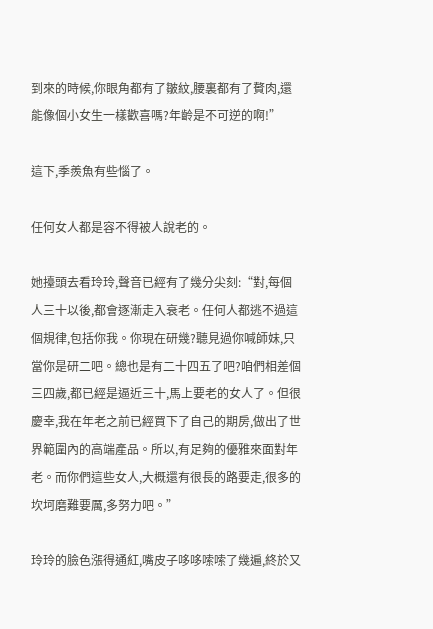到來的時候,你眼角都有了皺紋,腰裏都有了贅肉,還能像個小女生一樣歡喜嗎?年齡是不可逆的啊!”

這下,季羨魚有些惱了。

任何女人都是容不得被人說老的。

她擡頭去看玲玲,聲音已經有了幾分尖刻:“對,每個人三十以後,都會逐漸走入衰老。任何人都逃不過這個規律,包括你我。你現在研幾?聽見過你喊師妹,只當你是研二吧。總也是有二十四五了吧?咱們相差個三四歲,都已經是逼近三十,馬上要老的女人了。但很慶幸,我在年老之前已經買下了自己的期房,做出了世界範圍內的高端產品。所以,有足夠的優雅來面對年老。而你們這些女人,大概還有很長的路要走,很多的坎坷磨難要厲,多努力吧。”

玲玲的臉色漲得通紅,嘴皮子哆哆嗦嗦了幾遍,終於又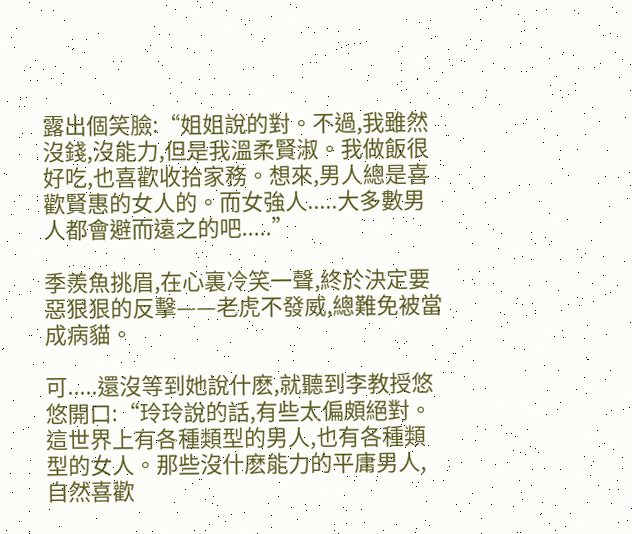露出個笑臉:“姐姐說的對。不過,我雖然沒錢,沒能力,但是我溫柔賢淑。我做飯很好吃,也喜歡收拾家務。想來,男人總是喜歡賢惠的女人的。而女強人.....大多數男人都會避而遠之的吧.....”

季羨魚挑眉,在心裏冷笑一聲,終於決定要惡狠狠的反擊——老虎不發威,總難免被當成病貓。

可.....還沒等到她說什麽,就聽到李教授悠悠開口:“玲玲說的話,有些太偏頗絕對。這世界上有各種類型的男人,也有各種類型的女人。那些沒什麽能力的平庸男人,自然喜歡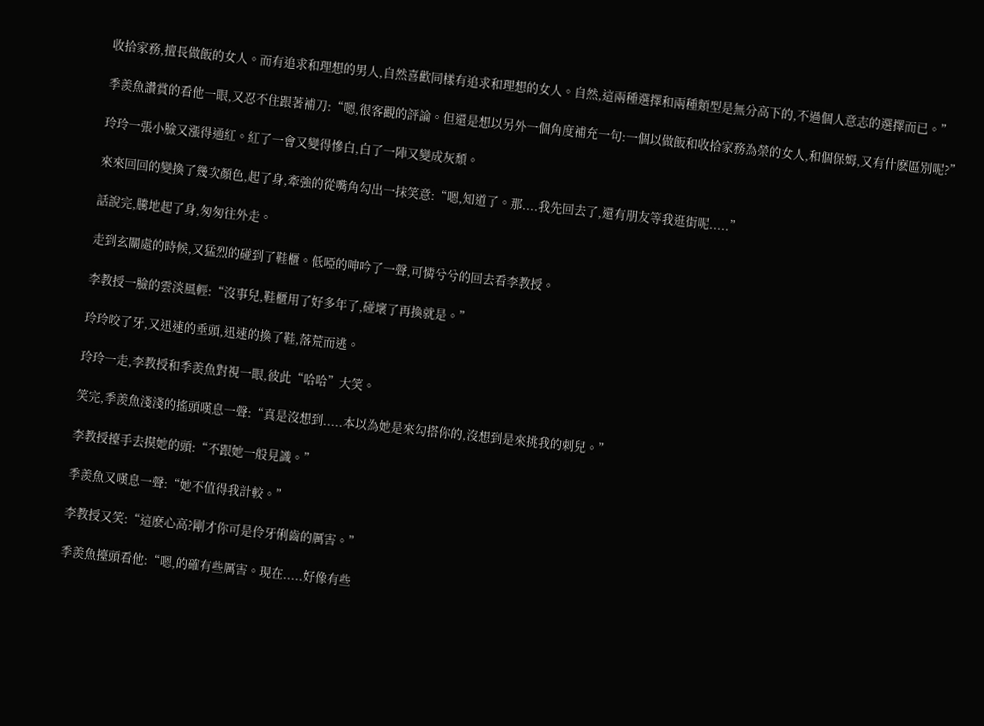收拾家務,擅長做飯的女人。而有追求和理想的男人,自然喜歡同樣有追求和理想的女人。自然,這兩種選擇和兩種類型是無分高下的,不過個人意志的選擇而已。”

季羨魚讚賞的看他一眼,又忍不住跟著補刀:“嗯,很客觀的評論。但還是想以另外一個角度補充一句:一個以做飯和收拾家務為榮的女人,和個保姆,又有什麽區別呢?”

玲玲一張小臉又漲得通紅。紅了一會又變得慘白,白了一陣又變成灰頹。

來來回回的變換了幾次顏色,起了身,牽強的從嘴角勾出一抹笑意:“嗯,知道了。那....我先回去了,還有朋友等我逛街呢.....”

話說完,騰地起了身,匆匆往外走。

走到玄關處的時候,又猛烈的碰到了鞋櫃。低啞的呻吟了一聲,可憐兮兮的回去看李教授。

李教授一臉的雲淡風輕:“沒事兒,鞋櫃用了好多年了,碰壞了再換就是。”

玲玲咬了牙,又迅速的垂頭,迅速的換了鞋,落荒而逃。

玲玲一走,李教授和季羨魚對視一眼,彼此“哈哈”大笑。

笑完,季羨魚淺淺的搖頭嘆息一聲:“真是沒想到.....本以為她是來勾搭你的,沒想到是來挑我的刺兒。”

李教授擡手去摸她的頭:“不跟她一般見識。”

季羨魚又嘆息一聲:“她不值得我計較。”

李教授又笑:“這麽心高?剛才你可是伶牙俐齒的厲害。”

季羨魚擡頭看他:“嗯,的確有些厲害。現在.....好像有些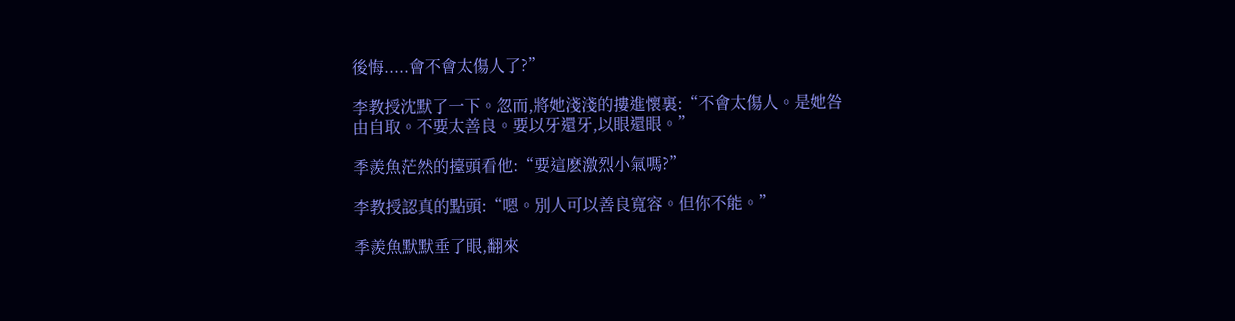後悔.....會不會太傷人了?”

李教授沈默了一下。忽而,將她淺淺的摟進懷裏:“不會太傷人。是她咎由自取。不要太善良。要以牙還牙,以眼還眼。”

季羨魚茫然的擡頭看他:“要這麽激烈小氣嗎?”

李教授認真的點頭:“嗯。別人可以善良寬容。但你不能。”

季羨魚默默垂了眼,翻來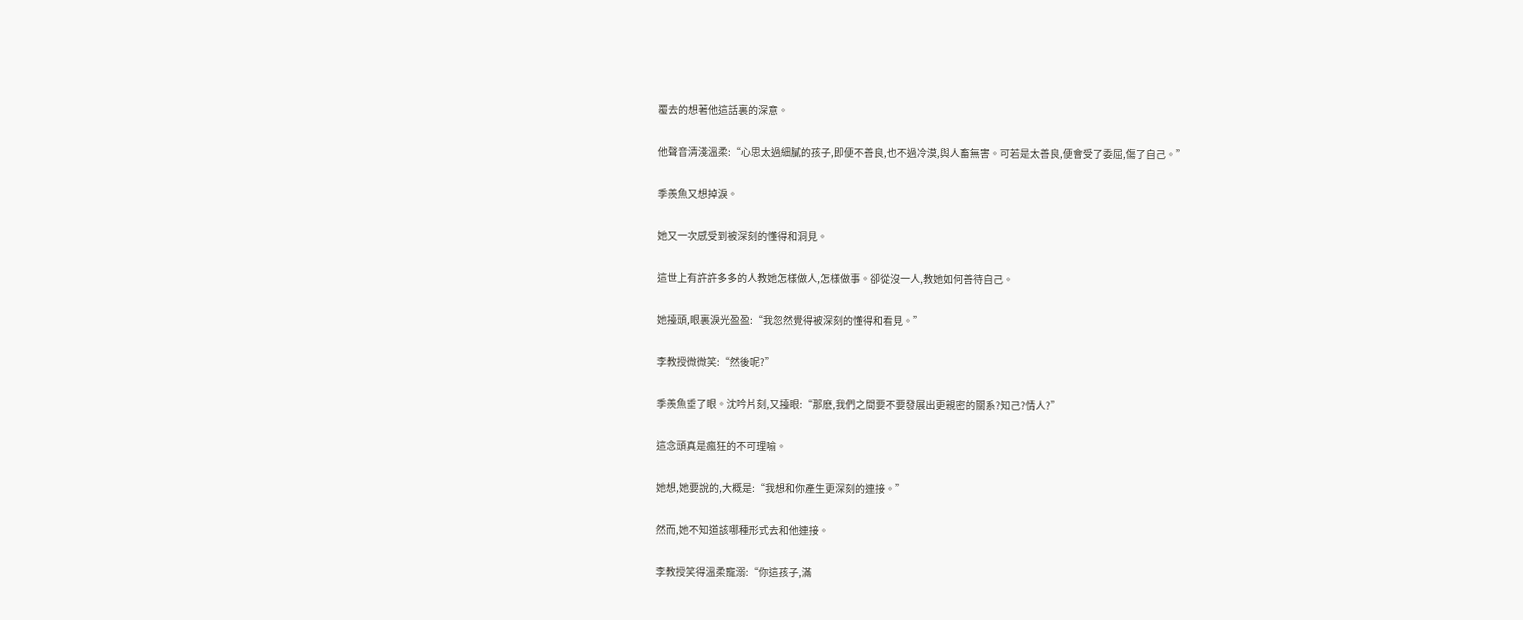覆去的想著他這話裏的深意。

他聲音清淺溫柔:“心思太過細膩的孩子,即便不善良,也不過冷漠,與人畜無害。可若是太善良,便會受了委屈,傷了自己。”

季羨魚又想掉淚。

她又一次感受到被深刻的懂得和洞見。

這世上有許許多多的人教她怎樣做人,怎樣做事。卻從沒一人,教她如何善待自己。

她擡頭,眼裏淚光盈盈:“我忽然覺得被深刻的懂得和看見。”

李教授微微笑:“然後呢?”

季羨魚垂了眼。沈吟片刻,又擡眼:“那麽,我們之間要不要發展出更親密的關系?知己?情人?”

這念頭真是瘋狂的不可理喻。

她想,她要說的,大概是:“我想和你產生更深刻的連接。”

然而,她不知道該哪種形式去和他連接。

李教授笑得溫柔寵溺:“你這孩子,滿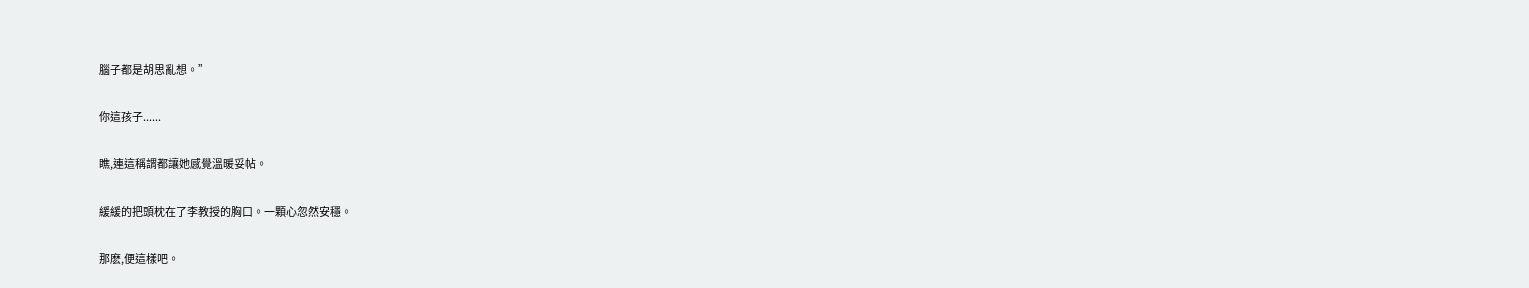腦子都是胡思亂想。”

你這孩子......

瞧,連這稱謂都讓她感覺溫暖妥帖。

緩緩的把頭枕在了李教授的胸口。一顆心忽然安穩。

那麽,便這樣吧。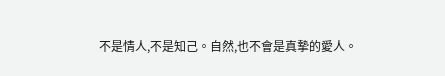不是情人,不是知己。自然,也不會是真摯的愛人。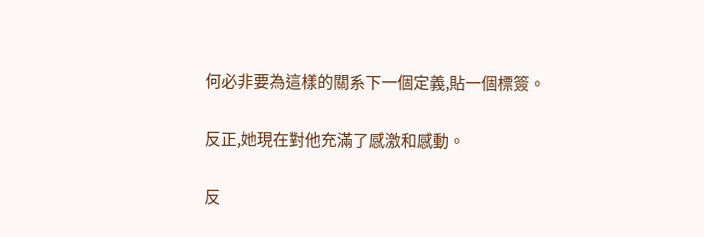何必非要為這樣的關系下一個定義,貼一個標簽。

反正,她現在對他充滿了感激和感動。

反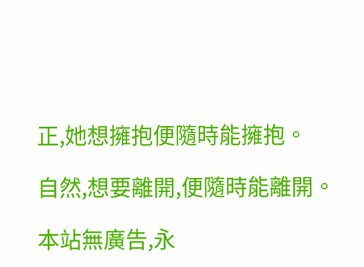正,她想擁抱便隨時能擁抱。

自然,想要離開,便隨時能離開。

本站無廣告,永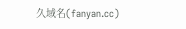久域名(fanyan.cc)